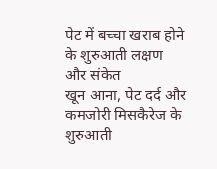पेट में बच्चा खराब होने के शुरुआती लक्षण और संकेत
खून आना, पेट दर्द और कमजोरी मिसकैरेज के शुरुआती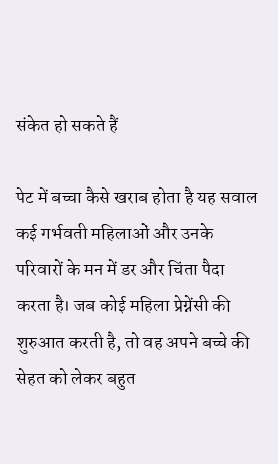संकेत हो सकते हैं

पेट में बच्चा कैसे खराब होता है यह सवाल कई गर्भवती महिलाओं और उनके परिवारों के मन में डर और चिंता पैदा करता है। जब कोई महिला प्रेग्नेंसी की शुरुआत करती है, तो वह अपने बच्चे की सेहत को लेकर बहुत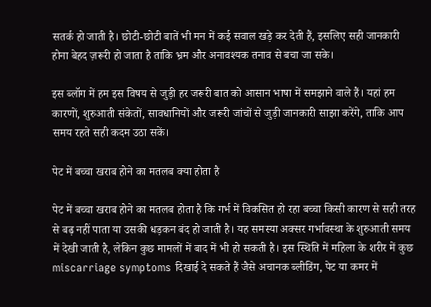सतर्क हो जाती है। छोटी-छोटी बातें भी मन में कई सवाल खड़े कर देती हैं, इसलिए सही जानकारी होना बेहद ज़रूरी हो जाता है ताकि भ्रम और अनावश्यक तनाव से बचा जा सके।

इस ब्लॉग में हम इस विषय से जुड़ी हर जरूरी बात को आसान भाषा में समझाने वाले हैं। यहां हम कारणों, शुरुआती संकेतों, सावधानियों और जरूरी जांचों से जुड़ी जानकारी साझा करेंगे, ताकि आप समय रहते सही कदम उठा सकें।

पेट में बच्चा खराब होने का मतलब क्या होता है

पेट में बच्चा खराब होने का मतलब होता है कि गर्भ में विकसित हो रहा बच्चा किसी कारण से सही तरह से बढ़ नहीं पाता या उसकी धड़कन बंद हो जाती है। यह समस्या अक्सर गर्भावस्था के शुरुआती समय में देखी जाती है, लेकिन कुछ मामलों में बाद में भी हो सकती है। इस स्थिति में महिला के शरीर में कुछ miscarriage symptoms दिखाई दे सकते हैं जैसे अचानक ब्लीडिंग, पेट या कमर में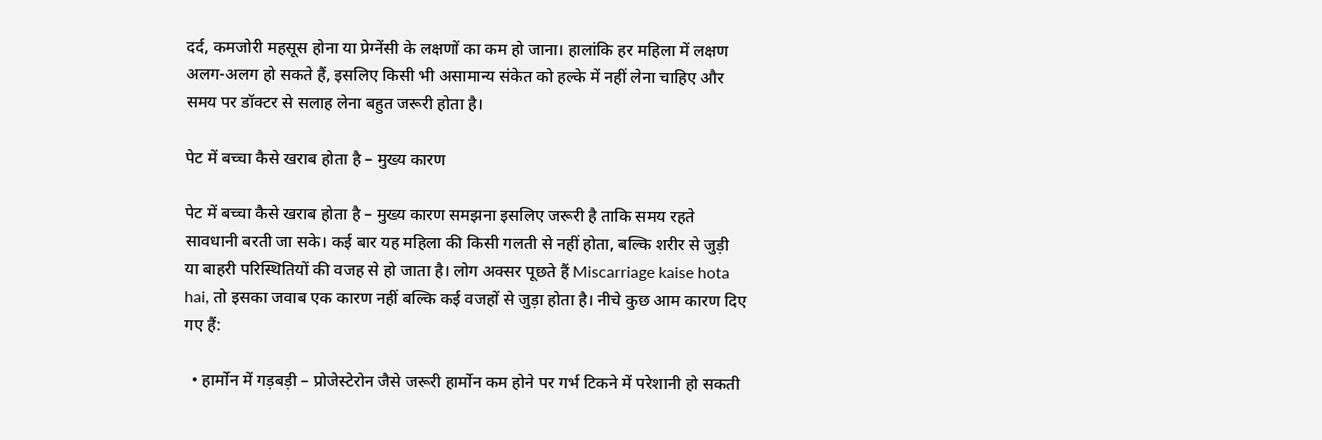दर्द, कमजोरी महसूस होना या प्रेग्नेंसी के लक्षणों का कम हो जाना। हालांकि हर महिला में लक्षण अलग-अलग हो सकते हैं, इसलिए किसी भी असामान्य संकेत को हल्के में नहीं लेना चाहिए और समय पर डॉक्टर से सलाह लेना बहुत जरूरी होता है।

पेट में बच्चा कैसे खराब होता है – मुख्य कारण

पेट में बच्चा कैसे खराब होता है – मुख्य कारण समझना इसलिए जरूरी है ताकि समय रहते सावधानी बरती जा सके। कई बार यह महिला की किसी गलती से नहीं होता, बल्कि शरीर से जुड़ी या बाहरी परिस्थितियों की वजह से हो जाता है। लोग अक्सर पूछते हैं Miscarriage kaise hota hai, तो इसका जवाब एक कारण नहीं बल्कि कई वजहों से जुड़ा होता है। नीचे कुछ आम कारण दिए गए हैं:

  • हार्मोन में गड़बड़ी – प्रोजेस्टेरोन जैसे जरूरी हार्मोन कम होने पर गर्भ टिकने में परेशानी हो सकती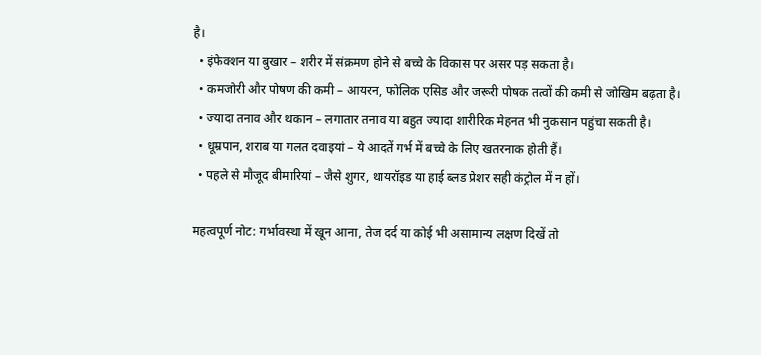है।
  • इंफेक्शन या बुखार – शरीर में संक्रमण होने से बच्चे के विकास पर असर पड़ सकता है।
  • कमजोरी और पोषण की कमी – आयरन, फोलिक एसिड और जरूरी पोषक तत्वों की कमी से जोखिम बढ़ता है।
  • ज्यादा तनाव और थकान – लगातार तनाव या बहुत ज्यादा शारीरिक मेहनत भी नुकसान पहुंचा सकती है।
  • धूम्रपान, शराब या गलत दवाइयां – ये आदतें गर्भ में बच्चे के लिए खतरनाक होती हैं।
  • पहले से मौजूद बीमारियां – जैसे शुगर, थायरॉइड या हाई ब्लड प्रेशर सही कंट्रोल में न हों।

महत्वपूर्ण नोट: गर्भावस्था में खून आना, तेज दर्द या कोई भी असामान्य लक्षण दिखें तो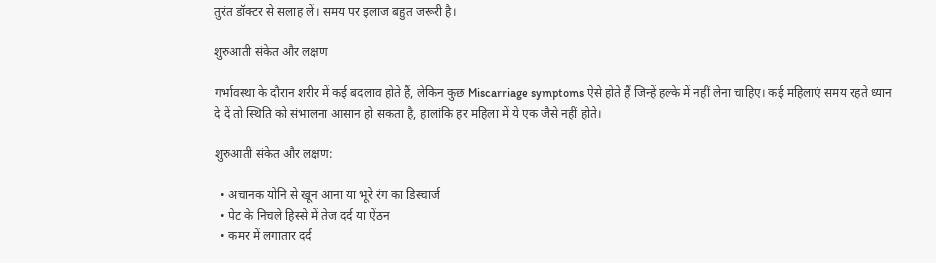तुरंत डॉक्टर से सलाह लें। समय पर इलाज बहुत जरूरी है।

शुरुआती संकेत और लक्षण

गर्भावस्था के दौरान शरीर में कई बदलाव होते हैं, लेकिन कुछ Miscarriage symptoms ऐसे होते हैं जिन्हें हल्के में नहीं लेना चाहिए। कई महिलाएं समय रहते ध्यान दे दें तो स्थिति को संभालना आसान हो सकता है, हालांकि हर महिला में ये एक जैसे नहीं होते।

शुरुआती संकेत और लक्षण:

  • अचानक योनि से खून आना या भूरे रंग का डिस्चार्ज
  • पेट के निचले हिस्से में तेज दर्द या ऐंठन
  • कमर में लगातार दर्द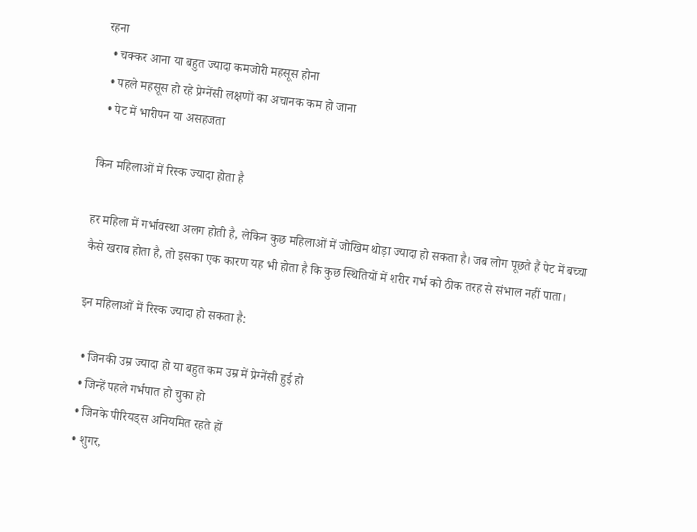रहना
  • चक्कर आना या बहुत ज्यादा कमजोरी महसूस होना
  • पहले महसूस हो रहे प्रेग्नेंसी लक्षणों का अचानक कम हो जाना
  • पेट में भारीपन या असहजता

किन महिलाओं में रिस्क ज्यादा होता है

हर महिला में गर्भावस्था अलग होती है, लेकिन कुछ महिलाओं में जोखिम थोड़ा ज्यादा हो सकता है। जब लोग पूछते हैं पेट में बच्चा कैसे खराब होता है, तो इसका एक कारण यह भी होता है कि कुछ स्थितियों में शरीर गर्भ को ठीक तरह से संभाल नहीं पाता।

इन महिलाओं में रिस्क ज्यादा हो सकता है:

  • जिनकी उम्र ज्यादा हो या बहुत कम उम्र में प्रेग्नेंसी हुई हो
  • जिन्हें पहले गर्भपात हो चुका हो
  • जिनके पीरियड्स अनियमित रहते हों
  • शुगर,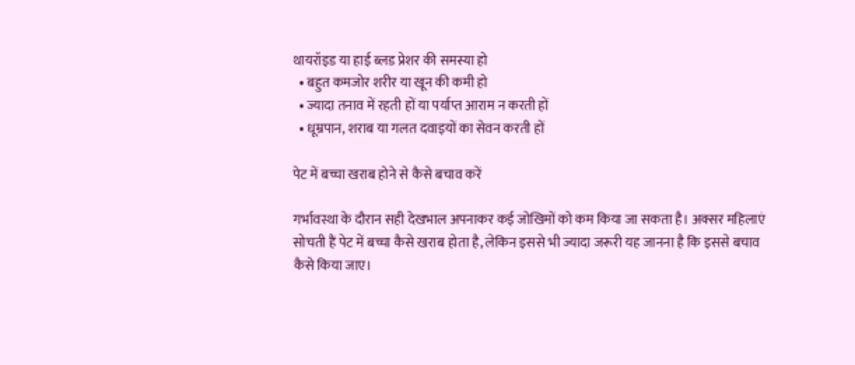थायरॉइड या हाई ब्लड प्रेशर की समस्या हो
  • बहुत कमजोर शरीर या खून की कमी हो
  • ज्यादा तनाव में रहती हों या पर्याप्त आराम न करती हों
  • धूम्रपान, शराब या गलत दवाइयों का सेवन करती हों

पेट में बच्चा खराब होने से कैसे बचाव करें

गर्भावस्था के दौरान सही देखभाल अपनाकर कई जोखिमों को कम किया जा सकता है। अक्सर महिलाएं सोचती हैं पेट में बच्चा कैसे खराब होता है, लेकिन इससे भी ज्यादा जरूरी यह जानना है कि इससे बचाव कैसे किया जाए।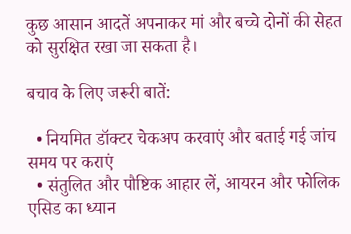कुछ आसान आदतें अपनाकर मां और बच्चे दोनों की सेहत को सुरक्षित रखा जा सकता है।

बचाव के लिए जरूरी बातें:

  • नियमित डॉक्टर चेकअप करवाएं और बताई गई जांच समय पर कराएं
  • संतुलित और पौष्टिक आहार लें, आयरन और फोलिक एसिड का ध्यान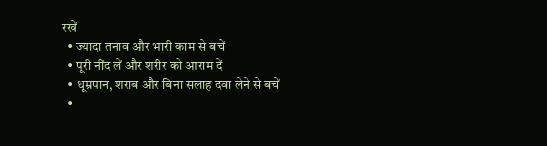रखें
  • ज्यादा तनाव और भारी काम से बचें
  • पूरी नींद लें और शरीर को आराम दें
  • धूम्रपान, शराब और बिना सलाह दवा लेने से बचें
  •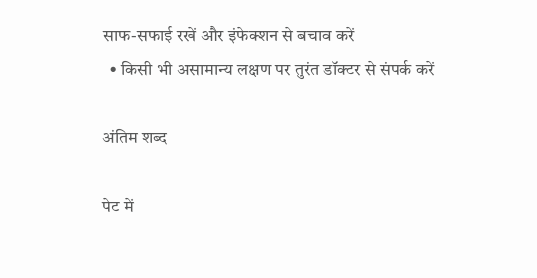साफ-सफाई रखें और इंफेक्शन से बचाव करें
  • किसी भी असामान्य लक्षण पर तुरंत डॉक्टर से संपर्क करें

अंतिम शब्द

पेट में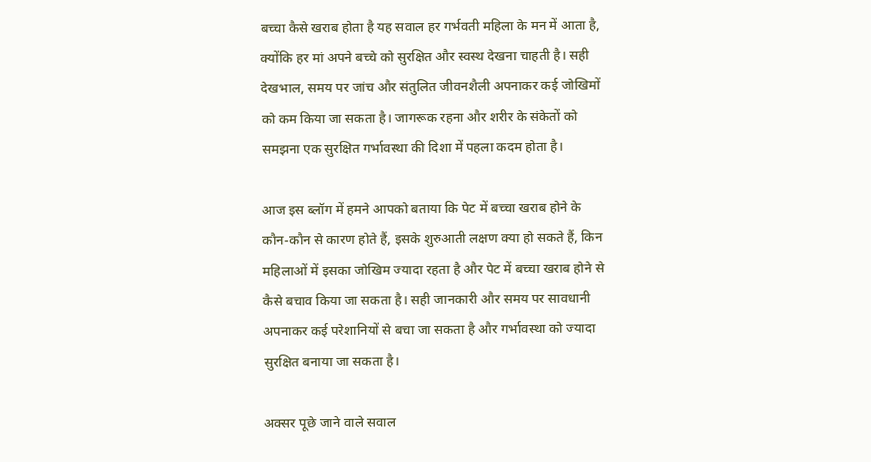बच्चा कैसे खराब होता है यह सवाल हर गर्भवती महिला के मन में आता है, क्योंकि हर मां अपने बच्चे को सुरक्षित और स्वस्थ देखना चाहती है। सही देखभाल, समय पर जांच और संतुलित जीवनशैली अपनाकर कई जोखिमों को कम किया जा सकता है। जागरूक रहना और शरीर के संकेतों को समझना एक सुरक्षित गर्भावस्था की दिशा में पहला कदम होता है।

आज इस ब्लॉग में हमने आपको बताया कि पेट में बच्चा खराब होने के कौन-कौन से कारण होते हैं, इसके शुरुआती लक्षण क्या हो सकते हैं, किन महिलाओं में इसका जोखिम ज्यादा रहता है और पेट में बच्चा खराब होने से कैसे बचाव किया जा सकता है। सही जानकारी और समय पर सावधानी अपनाकर कई परेशानियों से बचा जा सकता है और गर्भावस्था को ज्यादा सुरक्षित बनाया जा सकता है।

अक्सर पूछे जाने वाले सवाल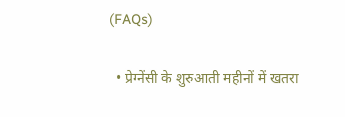(FAQs)

  • प्रेग्नेंसी के शुरुआती महीनों में खतरा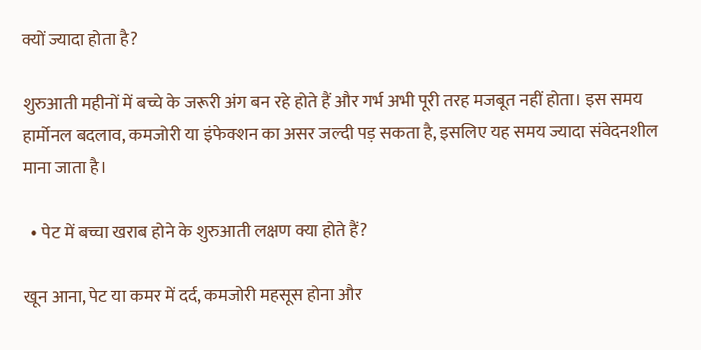क्यों ज्यादा होता है?

शुरुआती महीनों में बच्चे के जरूरी अंग बन रहे होते हैं और गर्भ अभी पूरी तरह मजबूत नहीं होता। इस समय हार्मोनल बदलाव, कमजोरी या इंफेक्शन का असर जल्दी पड़ सकता है, इसलिए यह समय ज्यादा संवेदनशील माना जाता है।

  • पेट में बच्चा खराब होने के शुरुआती लक्षण क्या होते हैं?

खून आना, पेट या कमर में दर्द, कमजोरी महसूस होना और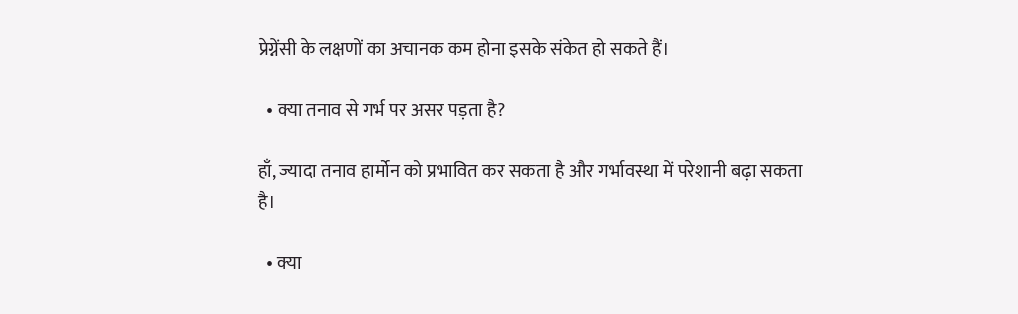प्रेग्नेंसी के लक्षणों का अचानक कम होना इसके संकेत हो सकते हैं।

  • क्या तनाव से गर्भ पर असर पड़ता है?

हाँ, ज्यादा तनाव हार्मोन को प्रभावित कर सकता है और गर्भावस्था में परेशानी बढ़ा सकता है।

  • क्या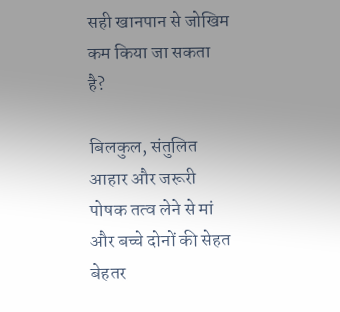सही खानपान से जोखिम कम किया जा सकता है?

बिलकुल, संतुलित आहार और जरूरी पोषक तत्व लेने से मां और बच्चे दोनों की सेहत बेहतर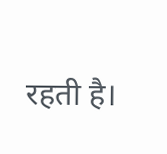रहती है।